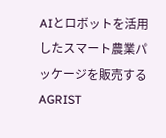AIとロボットを活用したスマート農業パッケージを販売するAGRIST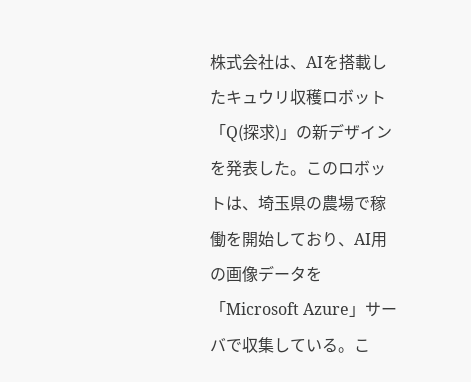株式会社は、AIを搭載したキュウリ収穫ロボット「Q(探求)」の新デザインを発表した。このロボットは、埼玉県の農場で稼働を開始しており、AI用の画像データを「Microsoft Azure」サーバで収集している。こ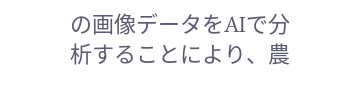の画像データをAIで分析することにより、農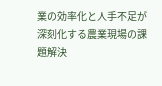業の効率化と人手不足が深刻化する農業現場の課題解決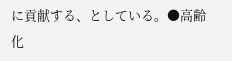に貢献する、としている。●高齢化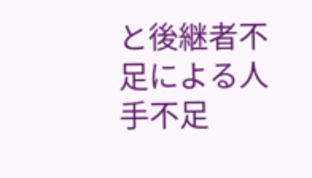と後継者不足による人手不足